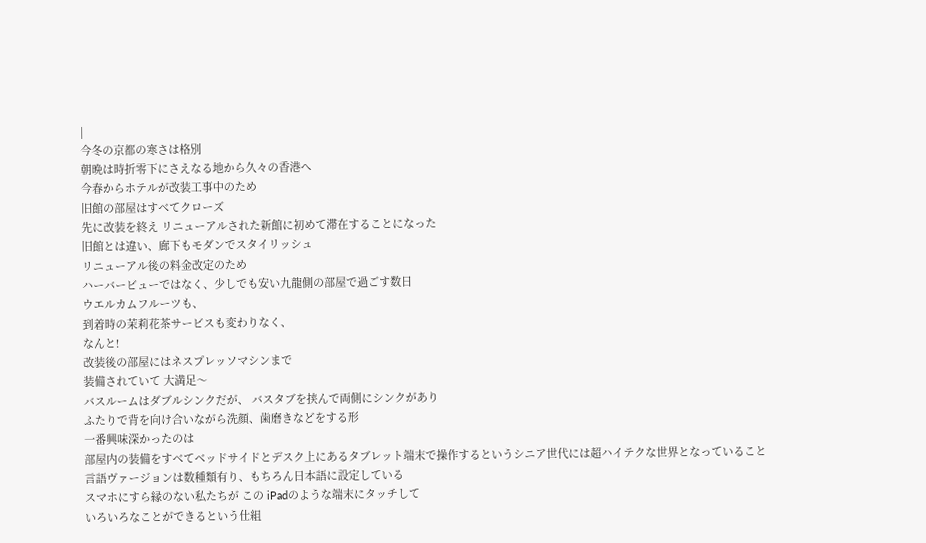|
今冬の京都の寒さは格別
朝晩は時折零下にさえなる地から久々の香港へ
今春からホテルが改装工事中のため
旧館の部屋はすべてクローズ
先に改装を終え リニューアルされた新館に初めて滞在することになった
旧館とは違い、廊下もモダンでスタイリッシュ
リニューアル後の料金改定のため
ハーバービューではなく、少しでも安い九龍側の部屋で過ごす数日
ウエルカムフルーツも、
到着時の茉莉花茶サービスも変わりなく、
なんと!
改装後の部屋にはネスプレッソマシンまで
装備されていて 大満足〜
バスルームはダブルシンクだが、 バスタブを挟んで両側にシンクがあり
ふたりで背を向け合いながら洗顔、歯磨きなどをする形
一番興味深かったのは
部屋内の装備をすべてベッドサイドとデスク上にあるタブレット端末で操作するというシニア世代には超ハイテクな世界となっていること
言語ヴァージョンは数種類有り、もちろん日本語に設定している
スマホにすら縁のない私たちが この iPadのような端末にタッチして
いろいろなことができるという仕組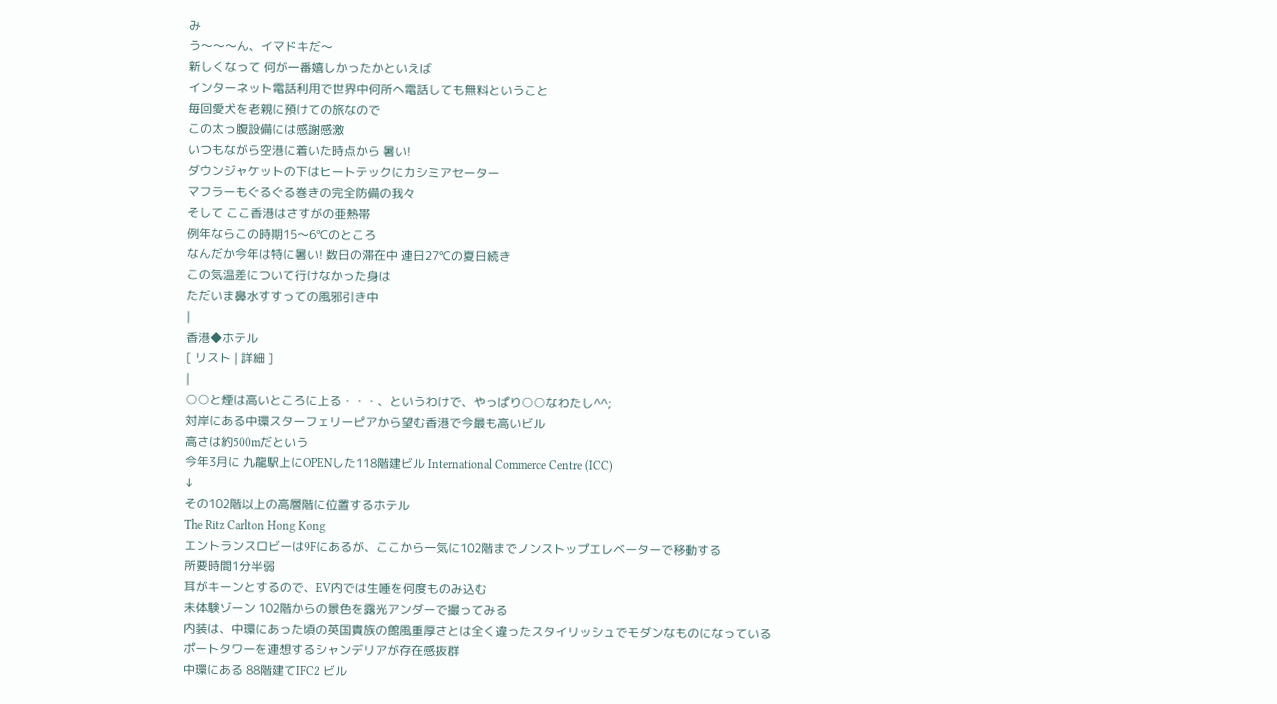み
う〜〜〜ん、イマドキだ〜
新しくなって 何が一番嬉しかったかといえば
インターネット電話利用で世界中何所へ電話しても無料ということ
毎回愛犬を老親に預けての旅なので
この太っ腹設備には感謝感激
いつもながら空港に着いた時点から 暑い!
ダウンジャケットの下はヒートテックにカシミアセーター
マフラーもぐるぐる巻きの完全防備の我々
そして ここ香港はさすがの亜熱帯
例年ならこの時期15〜6℃のところ
なんだか今年は特に暑い! 数日の滞在中 連日27℃の夏日続き
この気温差について行けなかった身は
ただいま鼻水すすっての風邪引き中
|
香港◆ホテル
[ リスト | 詳細 ]
|
○○と煙は高いところに上る・・・、というわけで、やっぱり○○なわたし^^;
対岸にある中環スターフェリーピアから望む香港で今最も高いビル
高さは約500mだという
今年3月に 九龍駅上にOPENした118階建ビル International Commerce Centre (ICC)
↓
その102階以上の高層階に位置するホテル
The Ritz Carlton Hong Kong
エントランスロビーは9Fにあるが、ここから一気に102階までノンストップエレベーターで移動する
所要時間1分半弱
耳がキーンとするので、EV内では生唾を何度ものみ込む
未体験ゾーン 102階からの景色を露光アンダーで撮ってみる
内装は、中環にあった頃の英国貴族の館風重厚さとは全く違ったスタイリッシュでモダンなものになっている
ポートタワーを連想するシャンデリアが存在感抜群
中環にある 88階建てIFC2 ビル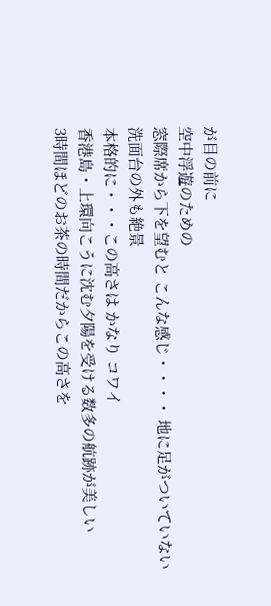が目の前に
空中浮遊のための
窓際席から下を望むと こんな感じ・・・・ 地に足がついていない
洗面台の外も絶景
本格的に・・・この高さは かなり コワイ
香港島・上環向こうに沈む夕陽を受ける数多の航跡が美しい
3時間ほどのお茶の時間だからこの高さを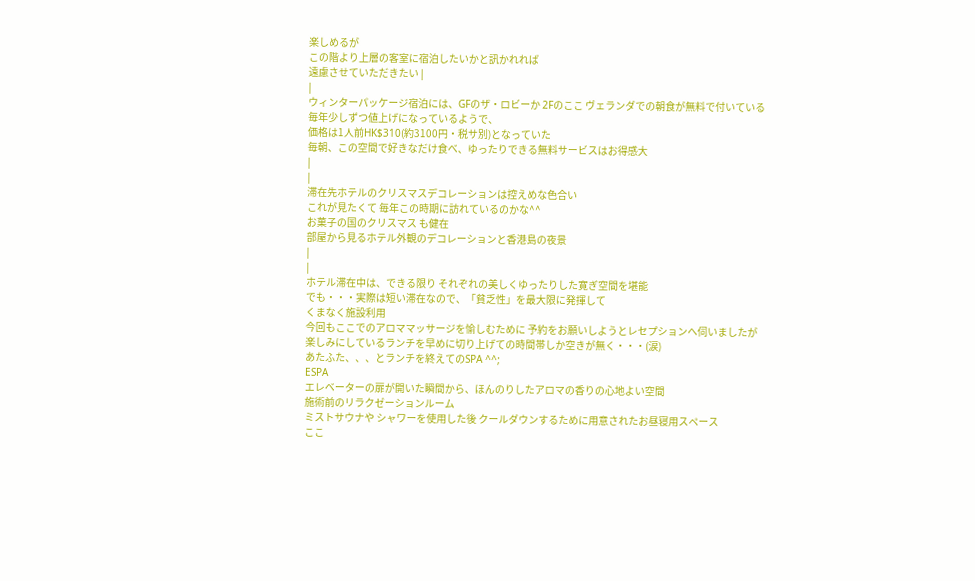楽しめるが
この階より上層の客室に宿泊したいかと訊かれれば
遠慮させていただきたい |
|
ウィンターパッケージ宿泊には、GFのザ・ロビーか 2Fのここ ヴェランダでの朝食が無料で付いている
毎年少しずつ値上げになっているようで、
価格は1人前HK$310(約3100円・税サ別)となっていた
毎朝、この空間で好きなだけ食べ、ゆったりできる無料サービスはお得感大
|
|
滞在先ホテルのクリスマスデコレーションは控えめな色合い
これが見たくて 毎年この時期に訪れているのかな^^
お菓子の国のクリスマス も健在
部屋から見るホテル外観のデコレーションと香港島の夜景
|
|
ホテル滞在中は、できる限り それぞれの美しくゆったりした寛ぎ空間を堪能
でも・・・実際は短い滞在なので、「貧乏性」を最大限に発揮して
くまなく施設利用
今回もここでのアロママッサージを愉しむために 予約をお願いしようとレセプションへ伺いましたが
楽しみにしているランチを早めに切り上げての時間帯しか空きが無く・・・(涙)
あたふた、、、とランチを終えてのSPA ^^;
ESPA
エレベーターの扉が開いた瞬間から、ほんのりしたアロマの香りの心地よい空間
施術前のリラクゼーションルーム
ミストサウナや シャワーを使用した後 クールダウンするために用意されたお昼寝用スペース
ここ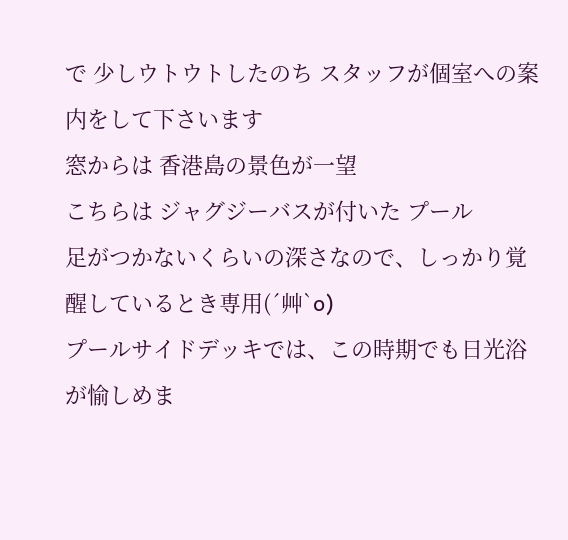で 少しウトウトしたのち スタッフが個室への案内をして下さいます
窓からは 香港島の景色が一望
こちらは ジャグジーバスが付いた プール
足がつかないくらいの深さなので、しっかり覚醒しているとき専用(´艸`o)
プールサイドデッキでは、この時期でも日光浴が愉しめま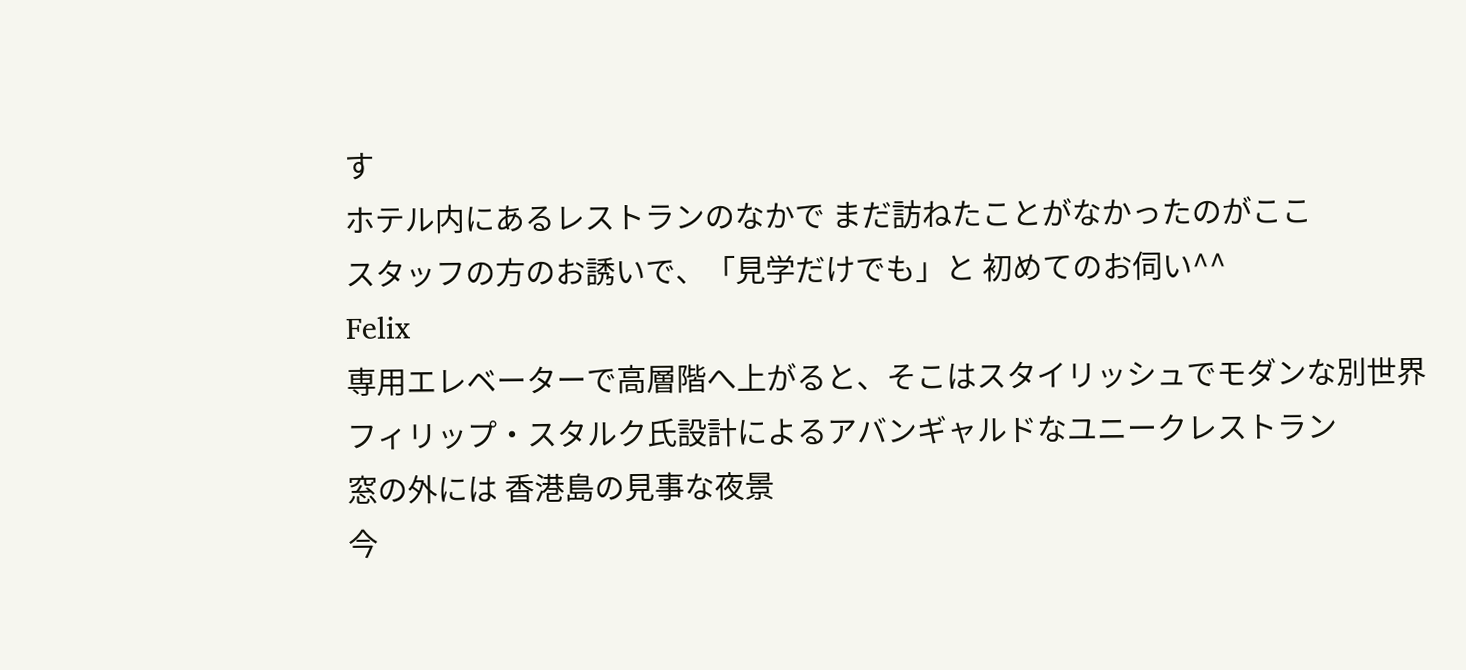す
ホテル内にあるレストランのなかで まだ訪ねたことがなかったのがここ
スタッフの方のお誘いで、「見学だけでも」と 初めてのお伺い^^
Felix
専用エレベーターで高層階へ上がると、そこはスタイリッシュでモダンな別世界
フィリップ・スタルク氏設計によるアバンギャルドなユニークレストラン
窓の外には 香港島の見事な夜景
今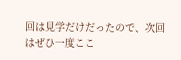回は見学だけだったので、次回はぜひ一度ここ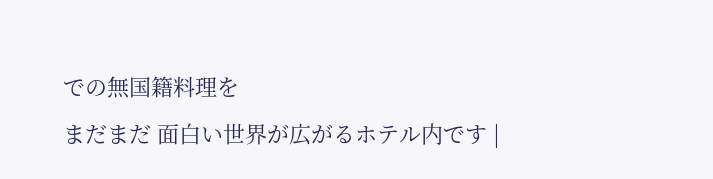での無国籍料理を
まだまだ 面白い世界が広がるホテル内です |